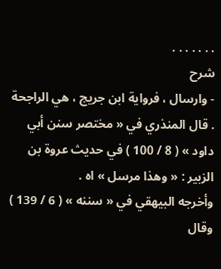. . . . . . .
شرح
- وارسال ، فرواية ابن جريج ، هي الراجحة . قال المنذري في « مختصر سنن أبي داود » ( 8 / 100 ) في حديث عروة بن الزبير : « وهذا مرسل » اه .
وأخرجه البيهقي في « سننه » ( 6 / 139 ) وقال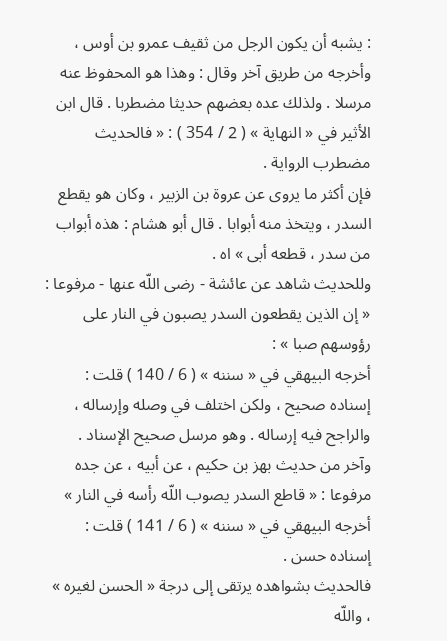: يشبه أن يكون الرجل من ثقيف عمرو بن أوس ، وأخرجه من طريق آخر وقال : وهذا هو المحفوظ عنه مرسلا . ولذلك عده بعضهم حديثا مضطربا . قال ابن الأثير في « النهاية » ( 2 / 354 ) : « فالحديث مضطرب الرواية .
فإن أكثر ما يروى عن عروة بن الزبير ، وكان هو يقطع السدر ، ويتخذ منه أبوابا . قال أبو هشام : هذه أبواب من سدر ، قطعه أبى » اه .
وللحديث شاهد عن عائشة - رضى اللّه عنها - مرفوعا : « إن الذين يقطعون السدر يصبون في النار على رؤوسهم صبا » :
أخرجه البيهقي في « سننه » ( 6 / 140 ) قلت : إسناده صحيح ، ولكن اختلف في وصله وإرساله ، والراجح فيه إرساله . وهو مرسل صحيح الإسناد .
وآخر من حديث بهز بن حكيم ، عن أبيه ، عن جده مرفوعا : « قاطع السدر يصوب اللّه رأسه في النار » أخرجه البيهقي في « سننه » ( 6 / 141 ) قلت : إسناده حسن .
فالحديث بشواهده يرتقى إلى درجة « الحسن لغيره » ، واللّه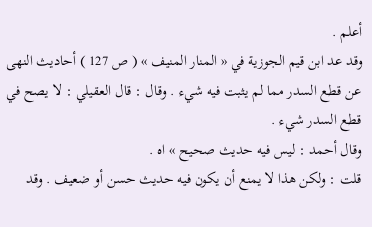أعلم .
وقد عد ابن قيم الجوزية في « المنار المنيف » ( ص 127 ) أحاديث النهى عن قطع السدر مما لم يثبت فيه شيء . وقال : قال العقيلي : لا يصح في قطع السدر شيء .
وقال أحمد : ليس فيه حديث صحيح » اه .
قلت : ولكن هذا لا يمنع أن يكون فيه حديث حسن أو ضعيف . وقد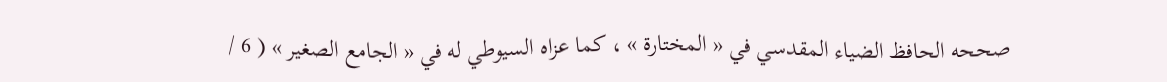صححه الحافظ الضياء المقدسي في « المختارة » ، كما عزاه السيوطي له في « الجامع الصغير » ( 6 /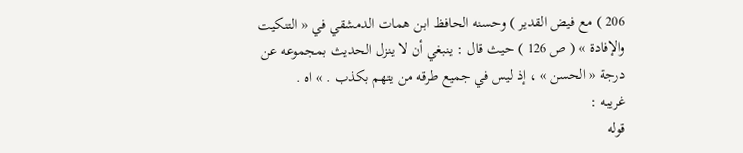206 ) مع فيض القدير ) وحسنه الحافظ ابن همات الدمشقي في « التنكيت والإفادة » ( ص 126 ) حيث قال : ينبغي أن لا ينزل الحديث بمجموعه عن درجة « الحسن » ، إذ ليس في جميع طرقه من يتهم بكذب . » اه .
غريبه :
قوله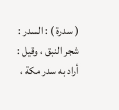( سدرة ) : السدر : شجر النبق ، وقيل : أراد به سدر مكة ،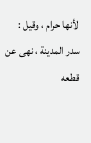لأنها حرام ، وقيل :
سدر المدينة ، نهى عن قطعه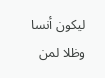ليكون أنسا وظلا لمن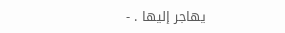يهاجر إليها . -